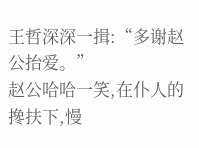王哲深深一揖:“多谢赵公抬爱。”
赵公哈哈一笑,在仆人的搀扶下,慢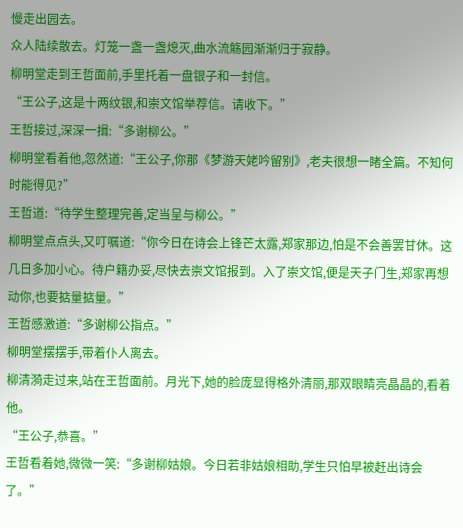慢走出园去。
众人陆续散去。灯笼一盏一盏熄灭,曲水流觞园渐渐归于寂静。
柳明堂走到王哲面前,手里托着一盘银子和一封信。
“王公子,这是十两纹银,和崇文馆举荐信。请收下。”
王哲接过,深深一揖:“多谢柳公。”
柳明堂看着他,忽然道:“王公子,你那《梦游天姥吟留别》,老夫很想一睹全篇。不知何时能得见?”
王哲道:“待学生整理完善,定当呈与柳公。”
柳明堂点点头,又叮嘱道:“你今日在诗会上锋芒太露,郑家那边,怕是不会善罢甘休。这几日多加小心。待户籍办妥,尽快去崇文馆报到。入了崇文馆,便是天子门生,郑家再想动你,也要掂量掂量。”
王哲感激道:“多谢柳公指点。”
柳明堂摆摆手,带着仆人离去。
柳清漪走过来,站在王哲面前。月光下,她的脸庞显得格外清丽,那双眼睛亮晶晶的,看着他。
“王公子,恭喜。”
王哲看着她,微微一笑:“多谢柳姑娘。今日若非姑娘相助,学生只怕早被赶出诗会了。”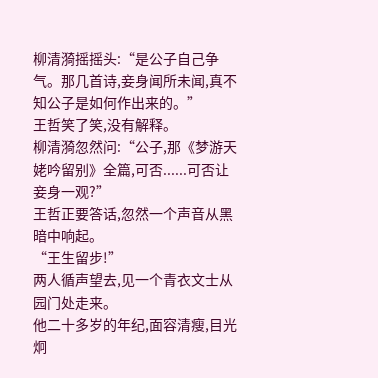柳清漪摇摇头:“是公子自己争气。那几首诗,妾身闻所未闻,真不知公子是如何作出来的。”
王哲笑了笑,没有解释。
柳清漪忽然问:“公子,那《梦游天姥吟留别》全篇,可否......可否让妾身一观?”
王哲正要答话,忽然一个声音从黑暗中响起。
“王生留步!”
两人循声望去,见一个青衣文士从园门处走来。
他二十多岁的年纪,面容清瘦,目光炯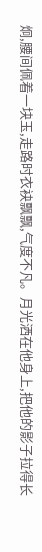炯,腰间佩着一块玉,走路时衣袂飘飘,气度不凡。月光洒在他身上,把他的影子拉得长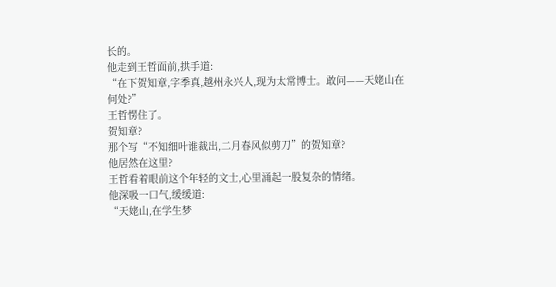长的。
他走到王哲面前,拱手道:
“在下贺知章,字季真,越州永兴人,现为太常博士。敢问——天姥山在何处?”
王哲愣住了。
贺知章?
那个写“不知细叶谁裁出,二月春风似剪刀”的贺知章?
他居然在这里?
王哲看着眼前这个年轻的文士,心里涌起一股复杂的情绪。
他深吸一口气,缓缓道:
“天姥山,在学生梦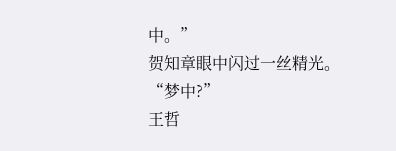中。”
贺知章眼中闪过一丝精光。
“梦中?”
王哲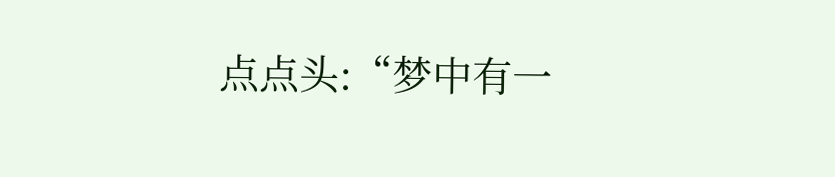点点头:“梦中有一